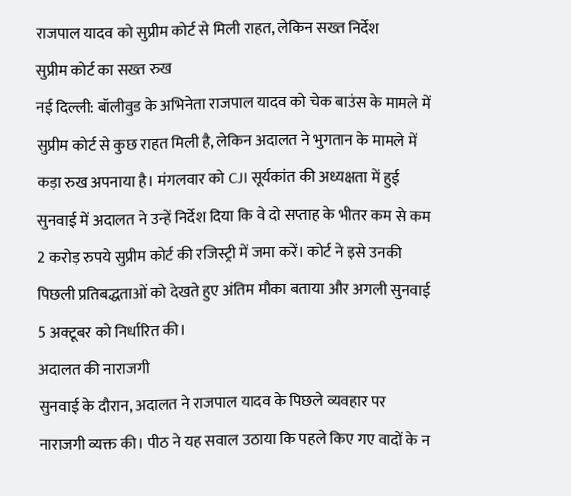राजपाल यादव को सुप्रीम कोर्ट से मिली राहत, लेकिन सख्त निर्देश
सुप्रीम कोर्ट का सख्त रुख
नई दिल्ली: बॉलीवुड के अभिनेता राजपाल यादव को चेक बाउंस के मामले में सुप्रीम कोर्ट से कुछ राहत मिली है, लेकिन अदालत ने भुगतान के मामले में कड़ा रुख अपनाया है। मंगलवार को CJI सूर्यकांत की अध्यक्षता में हुई सुनवाई में अदालत ने उन्हें निर्देश दिया कि वे दो सप्ताह के भीतर कम से कम 2 करोड़ रुपये सुप्रीम कोर्ट की रजिस्ट्री में जमा करें। कोर्ट ने इसे उनकी पिछली प्रतिबद्धताओं को देखते हुए अंतिम मौका बताया और अगली सुनवाई 5 अक्टूबर को निर्धारित की।
अदालत की नाराजगी
सुनवाई के दौरान, अदालत ने राजपाल यादव के पिछले व्यवहार पर नाराजगी व्यक्त की। पीठ ने यह सवाल उठाया कि पहले किए गए वादों के न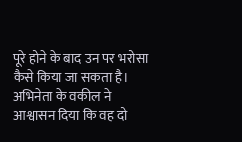पूरे होने के बाद उन पर भरोसा कैसे किया जा सकता है। अभिनेता के वकील ने आश्वासन दिया कि वह दो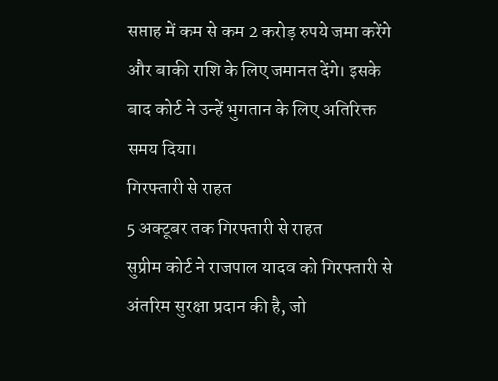सप्ताह में कम से कम 2 करोड़ रुपये जमा करेंगे और बाकी राशि के लिए जमानत देंगे। इसके बाद कोर्ट ने उन्हें भुगतान के लिए अतिरिक्त समय दिया।
गिरफ्तारी से राहत
5 अक्टूबर तक गिरफ्तारी से राहत
सुप्रीम कोर्ट ने राजपाल यादव को गिरफ्तारी से अंतरिम सुरक्षा प्रदान की है, जो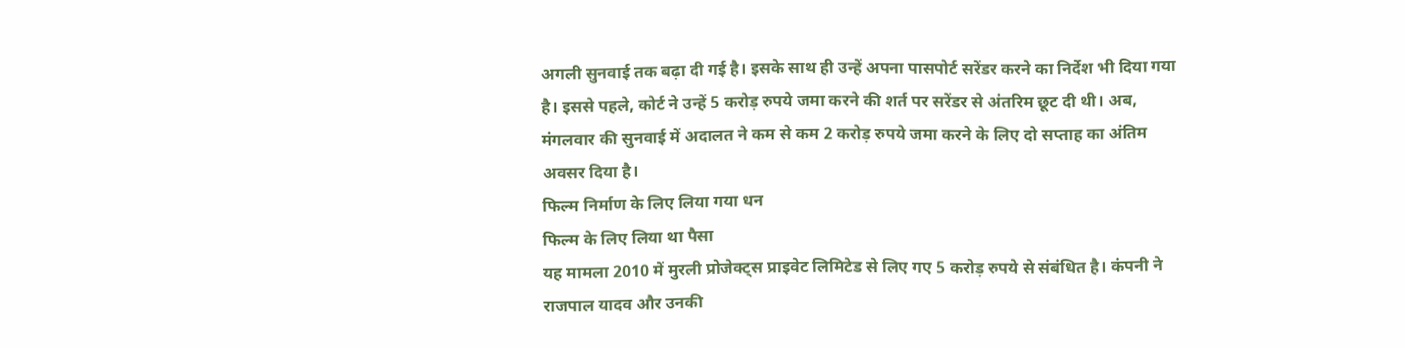अगली सुनवाई तक बढ़ा दी गई है। इसके साथ ही उन्हें अपना पासपोर्ट सरेंडर करने का निर्देश भी दिया गया है। इससे पहले, कोर्ट ने उन्हें 5 करोड़ रुपये जमा करने की शर्त पर सरेंडर से अंतरिम छूट दी थी। अब, मंगलवार की सुनवाई में अदालत ने कम से कम 2 करोड़ रुपये जमा करने के लिए दो सप्ताह का अंतिम अवसर दिया है।
फिल्म निर्माण के लिए लिया गया धन
फिल्म के लिए लिया था पैसा
यह मामला 2010 में मुरली प्रोजेक्ट्स प्राइवेट लिमिटेड से लिए गए 5 करोड़ रुपये से संबंधित है। कंपनी ने राजपाल यादव और उनकी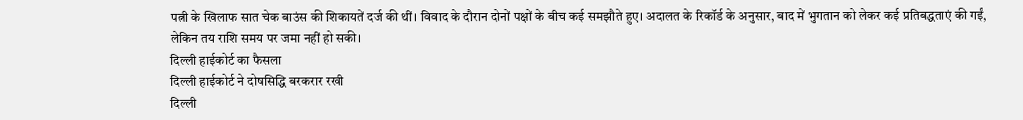पत्नी के खिलाफ सात चेक बाउंस की शिकायतें दर्ज की थीं। विवाद के दौरान दोनों पक्षों के बीच कई समझौते हुए। अदालत के रिकॉर्ड के अनुसार, बाद में भुगतान को लेकर कई प्रतिबद्धताएं की गईं, लेकिन तय राशि समय पर जमा नहीं हो सकी।
दिल्ली हाईकोर्ट का फैसला
दिल्ली हाईकोर्ट ने दोषसिद्धि बरकरार रखी
दिल्ली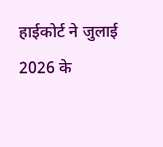हाईकोर्ट ने जुलाई 2026 के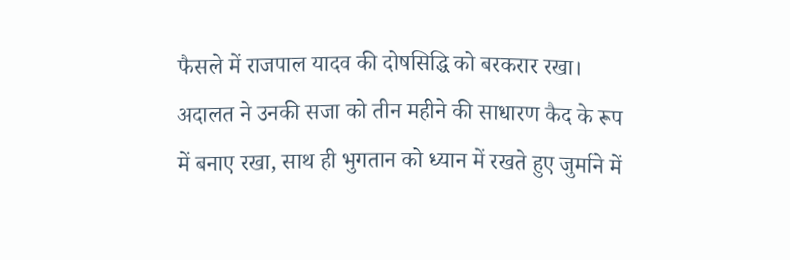फैसले में राजपाल यादव की दोषसिद्धि को बरकरार रखा। अदालत ने उनकी सजा को तीन महीने की साधारण कैद के रूप में बनाए रखा, साथ ही भुगतान को ध्यान में रखते हुए जुर्माने में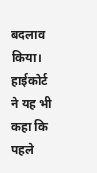बदलाव किया। हाईकोर्ट ने यह भी कहा कि पहले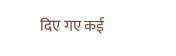दिए गए कई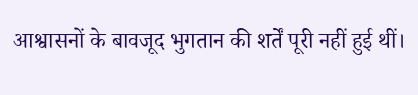आश्वासनों के बावजूद भुगतान की शर्तें पूरी नहीं हुई थीं।